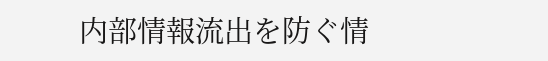内部情報流出を防ぐ情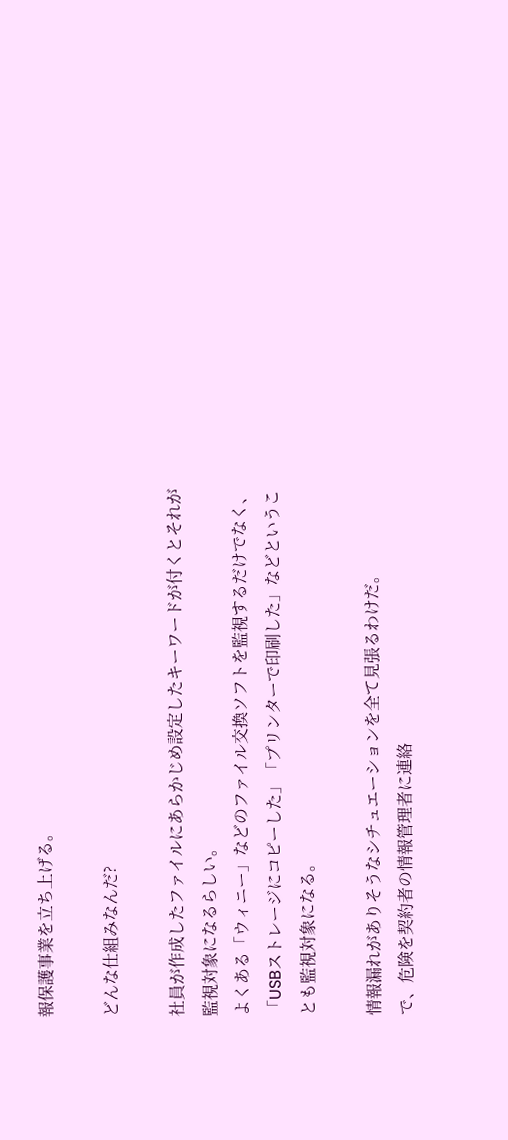報保護事業を立ち上げる。

どんな仕組みなんだ?

社員が作成したファイルにあらかじめ設定したキーワードが付くとそれが監視対象になるらしい。
よくある「ウィニー」などのファイル交換ソフトを監視するだけでなく、「USBストレージにコピーした」「プリンターで印刷した」などということも監視対象になる。

情報漏れがありそうなシチュエーションを全て見張るわけだ。
で、危険を契約者の情報管理者に連絡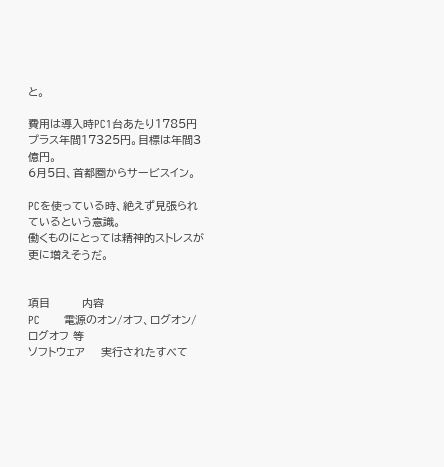と。

費用は導入時PC1台あたり1785円プラス年間17325円。目標は年間3億円。
6月5日、首都圏からサービスイン。

PCを使っている時、絶えず見張られているという意識。
働くものにとっては精神的ストレスが更に増えそうだ。


項目        内容
PC        電源のオン/オフ、ログオン/ログオフ 等
ソフトウェア    実行されたすべて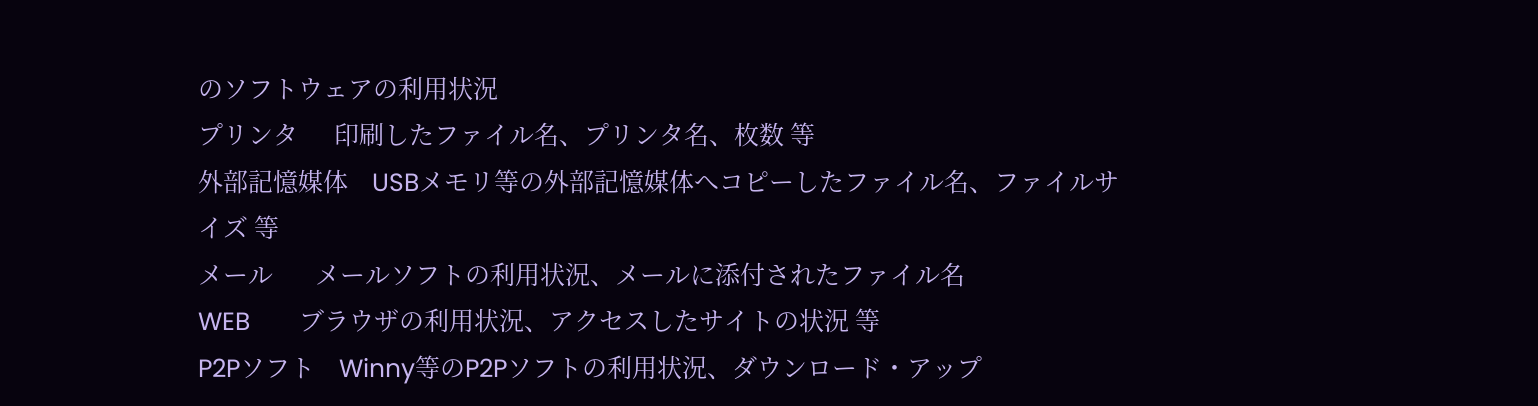のソフトウェアの利用状況
プリンタ      印刷したファイル名、プリンタ名、枚数 等
外部記憶媒体    USBメモリ等の外部記憶媒体へコピーしたファイル名、ファイルサイズ 等
メール       メールソフトの利用状況、メールに添付されたファイル名
WEB       ブラウザの利用状況、アクセスしたサイトの状況 等
P2Pソフト    Winny等のP2Pソフトの利用状況、ダウンロード・アップ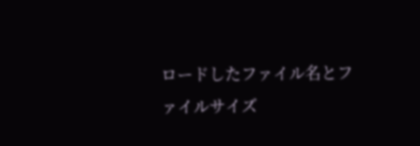ロードしたファイル名とファイルサイズ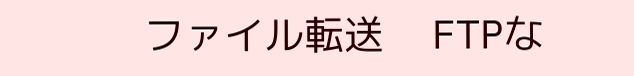ファイル転送    FTPな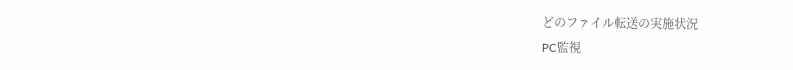どのファイル転送の実施状況
PC監視